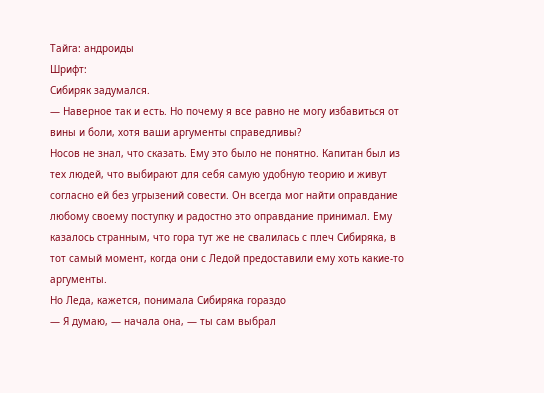Тайга: андроиды
Шрифт:
Сибиряк задумался.
— Наверное так и есть. Но почему я все равно не могу избавиться от вины и боли, хотя ваши аргументы справедливы?
Носов не знал, что сказать. Ему это было не понятно. Капитан был из тех людей, что выбирают для себя самую удобную теорию и живут согласно ей без угрызений совести. Он всегда мог найти оправдание любому своему поступку и радостно это оправдание принимал. Ему казалось странным, что гора тут же не свалилась с плеч Сибиряка, в тот самый момент, когда они с Ледой предоставили ему хоть какие-то аргументы.
Но Леда, кажется, понимала Сибиряка гораздо
— Я думаю, — начала она, — ты сам выбрал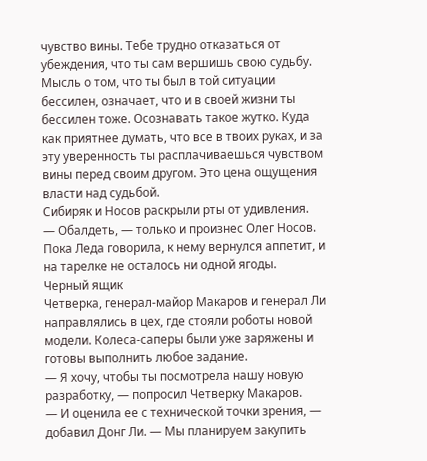чувство вины. Тебе трудно отказаться от убеждения, что ты сам вершишь свою судьбу. Мысль о том, что ты был в той ситуации бессилен, означает, что и в своей жизни ты бессилен тоже. Осознавать такое жутко. Куда как приятнее думать, что все в твоих руках, и за эту уверенность ты расплачиваешься чувством вины перед своим другом. Это цена ощущения власти над судьбой.
Сибиряк и Носов раскрыли рты от удивления.
— Обалдеть, — только и произнес Олег Носов.
Пока Леда говорила, к нему вернулся аппетит, и на тарелке не осталось ни одной ягоды.
Черный ящик
Четверка, генерал-майор Макаров и генерал Ли направлялись в цех, где стояли роботы новой модели. Колеса-саперы были уже заряжены и готовы выполнить любое задание.
— Я хочу, чтобы ты посмотрела нашу новую разработку, — попросил Четверку Макаров.
— И оценила ее с технической точки зрения, — добавил Донг Ли. — Мы планируем закупить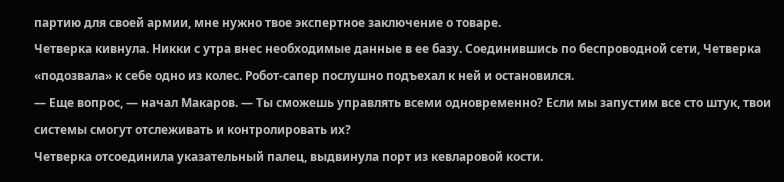партию для своей армии, мне нужно твое экспертное заключение о товаре.
Четверка кивнула. Никки с утра внес необходимые данные в ее базу. Соединившись по беспроводной сети, Четверка «подозвала» к себе одно из колес. Робот-сапер послушно подъехал к ней и остановился.
— Еще вопрос, — начал Макаров. — Ты сможешь управлять всеми одновременно? Если мы запустим все сто штук, твои системы смогут отслеживать и контролировать их?
Четверка отсоединила указательный палец, выдвинула порт из кевларовой кости.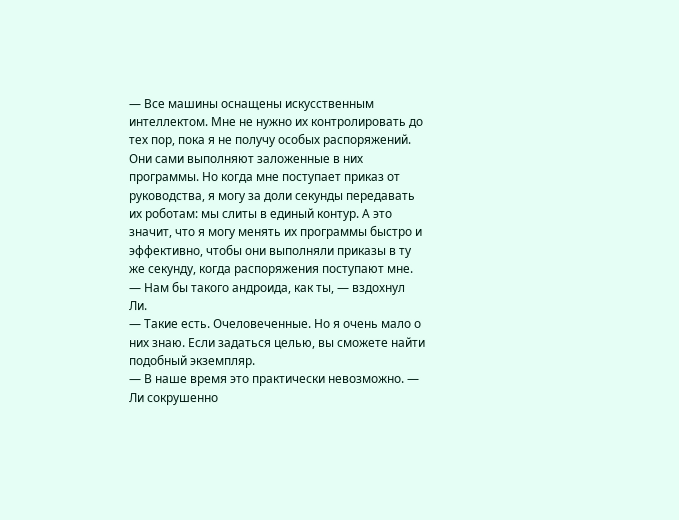— Все машины оснащены искусственным интеллектом. Мне не нужно их контролировать до тех пор, пока я не получу особых распоряжений. Они сами выполняют заложенные в них программы. Но когда мне поступает приказ от руководства, я могу за доли секунды передавать их роботам: мы слиты в единый контур. А это значит, что я могу менять их программы быстро и эффективно, чтобы они выполняли приказы в ту же секунду, когда распоряжения поступают мне.
— Нам бы такого андроида, как ты, — вздохнул Ли.
— Такие есть. Очеловеченные. Но я очень мало о них знаю. Если задаться целью, вы сможете найти подобный экземпляр.
— В наше время это практически невозможно. — Ли сокрушенно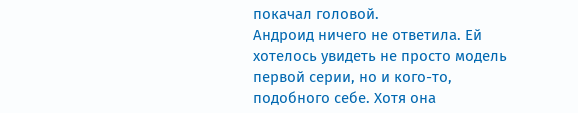покачал головой.
Андроид ничего не ответила. Ей хотелось увидеть не просто модель первой серии, но и кого-то, подобного себе. Хотя она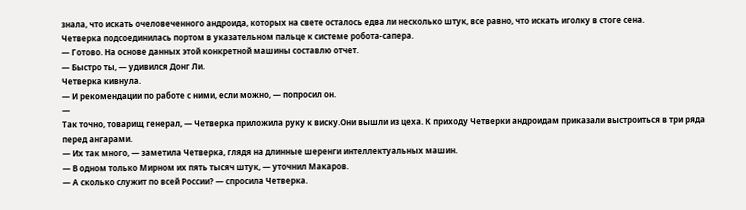знала, что искать очеловеченного андроида, которых на свете осталось едва ли несколько штук, все равно, что искать иголку в стоге сена.
Четверка подсоединилась портом в указательном пальце к системе робота-сапера.
— Готово. На основе данных этой конкретной машины составлю отчет.
— Быстро ты, — удивился Донг Ли.
Четверка кивнула.
— И рекомендации по работе с ними, если можно, — попросил он.
—
Так точно, товарищ генерал, — Четверка приложила руку к виску.Они вышли из цеха. К приходу Четверки андроидам приказали выстроиться в три ряда перед ангарами.
— Их так много, — заметила Четверка, глядя на длинные шеренги интеллектуальных машин.
— В одном только Мирном их пять тысяч штук, — уточнил Макаров.
— А сколько служит по всей России? — спросила Четверка.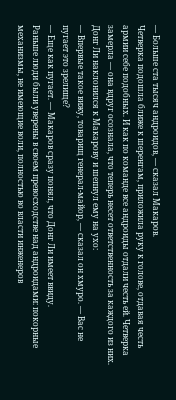— Больше ста тысяч андроидов, — сказал Макаров.
Четверка подошла ближе к шеренгам, приложила руку к голове, отдавая честь армии себе подобных. И как по команде все андроиды отдали честь ей. Четверка замерла — она вдруг осознала, что теперь несет ответственность за каждого из них.
Донг Ли наклонился к Макарову и шепнул ему на ухо:
— Впервые такое вижу, товарищ генерал-майор, — сказал он хмуро. — Вас не пугает это зрелище?
— Еще как пугает. — Макаров сразу понял, что Донг Ли имеет ввиду.
Раньше люди были уверены в своем превосходстве над андроидами: покорные механизмы, не имеющие воли, полностью во власти инженеров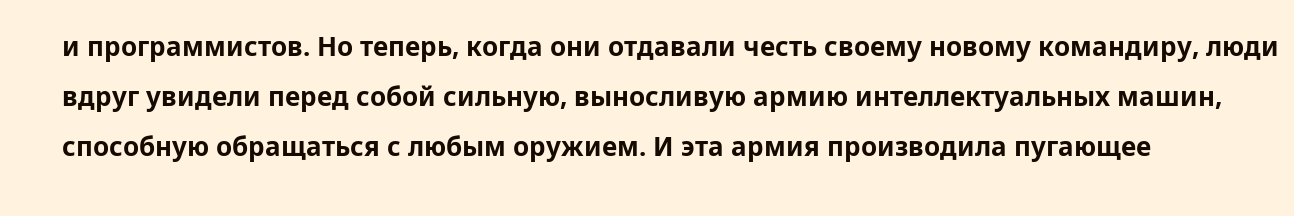и программистов. Но теперь, когда они отдавали честь своему новому командиру, люди вдруг увидели перед собой сильную, выносливую армию интеллектуальных машин, способную обращаться с любым оружием. И эта армия производила пугающее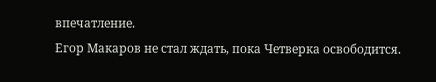впечатление.
Егор Макаров не стал ждать, пока Четверка освободится.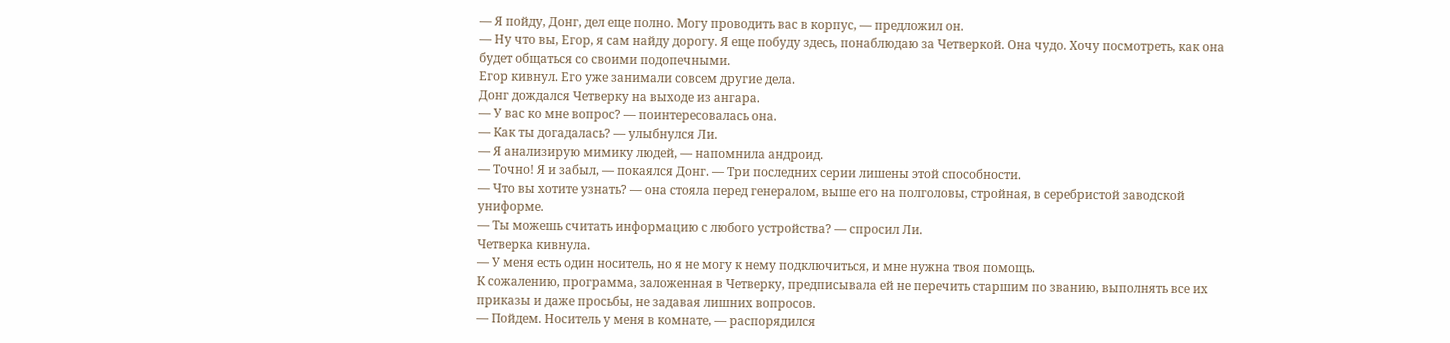— Я пойду, Донг, дел еще полно. Могу проводить вас в корпус, — предложил он.
— Ну что вы, Егор, я сам найду дорогу. Я еще побуду здесь, понаблюдаю за Четверкой. Она чудо. Хочу посмотреть, как она будет общаться со своими подопечными.
Егор кивнул. Его уже занимали совсем другие дела.
Донг дождался Четверку на выходе из ангара.
— У вас ко мне вопрос? — поинтересовалась она.
— Как ты догадалась? — улыбнулся Ли.
— Я анализирую мимику людей, — напомнила андроид.
— Точно! Я и забыл, — покаялся Донг. — Три последних серии лишены этой способности.
— Что вы хотите узнать? — она стояла перед генералом, выше его на полголовы, стройная, в серебристой заводской униформе.
— Ты можешь считать информацию с любого устройства? — спросил Ли.
Четверка кивнула.
— У меня есть один носитель, но я не могу к нему подключиться, и мне нужна твоя помощь.
К сожалению, программа, заложенная в Четверку, предписывала ей не перечить старшим по званию, выполнять все их приказы и даже просьбы, не задавая лишних вопросов.
— Пойдем. Носитель у меня в комнате, — распорядился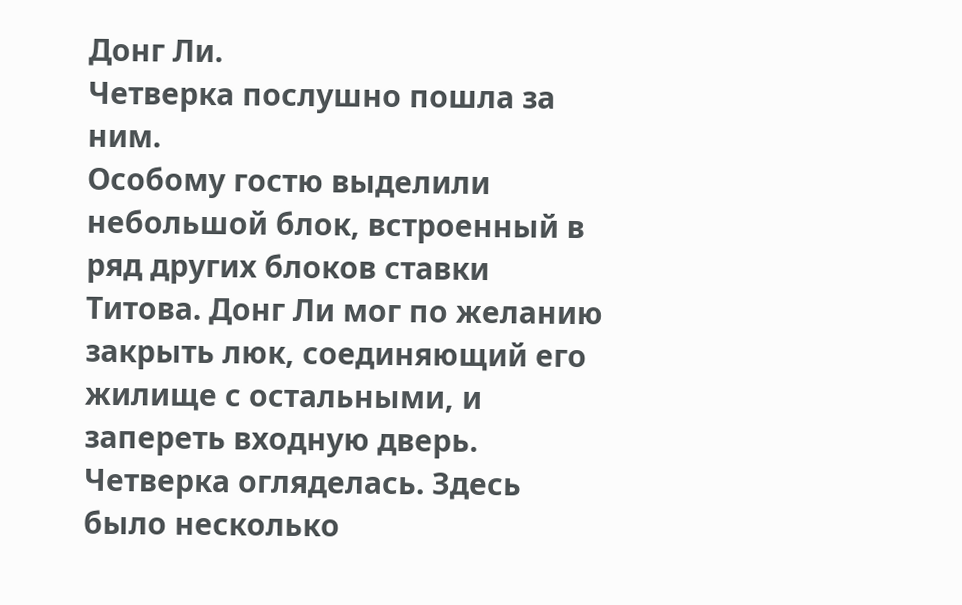Донг Ли.
Четверка послушно пошла за ним.
Особому гостю выделили небольшой блок, встроенный в ряд других блоков ставки Титова. Донг Ли мог по желанию закрыть люк, соединяющий его жилище с остальными, и запереть входную дверь. Четверка огляделась. Здесь было несколько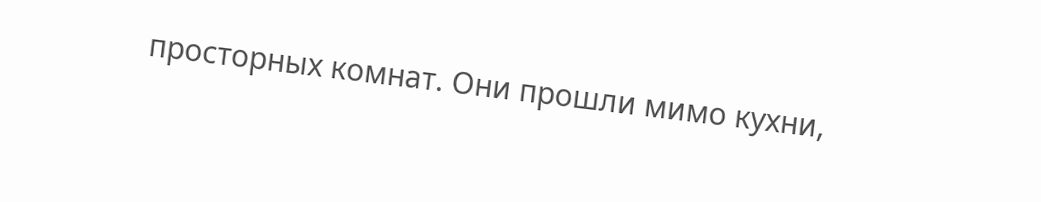просторных комнат. Они прошли мимо кухни,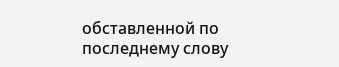обставленной по последнему слову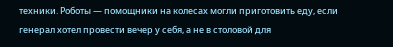техники. Роботы — помощники на колесах могли приготовить еду, если генерал хотел провести вечер у себя, а не в столовой для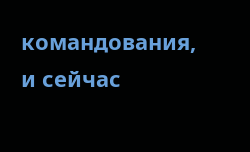командования, и сейчас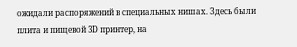ожидали распоряжений в специальных нишах. Здесь были плита и пищевой 3D принтер, на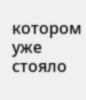котором уже стояло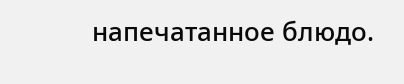напечатанное блюдо.